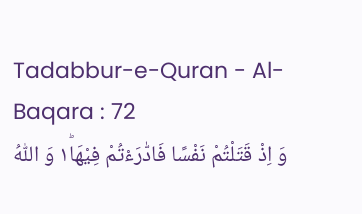Tadabbur-e-Quran - Al-Baqara : 72
وَ اِذْ قَتَلْتُمْ نَفْسًا فَادّٰرَءْتُمْ فِیْهَا١ؕ وَ اللّٰهُ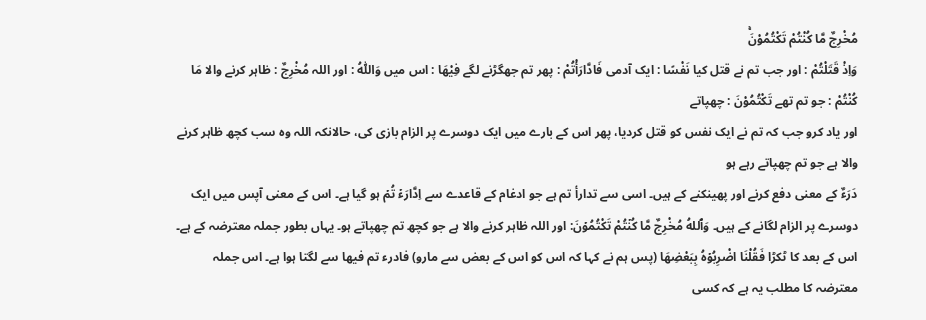مُخْرِجٌ مَّا كُنْتُمْ تَكْتُمُوْنَۚ
وَاِذْ قَتَلْتُمْ : اور جب تم نے قتل کیا نَفْسًا : ایک آدمی فَادَّارَأْتُمْ : پھر تم جھگڑنے لگے فِیْهَا : اس میں وَاللّٰہُ : اور اللہ مُخْرِجٌ : ظاہر کرنے والا مَا كُنْتُمْ : جو تم تھے تَكْتُمُوْنَ : چھپاتے
اور یاد کرو جب کہ تم نے ایک نفس کو قتل کردیا، پھر اس کے بارے میں ایک دوسرے پر الزام بازی کی، حالانکہ اللہ وہ سب کچھ ظاہر کرنے والا ہے جو تم چھپاتے رہے ہو
دَرَءٌ کے معنی دفع کرنے اور پھینکنے کے ہیں۔ اسی سے تدارأ تم ہے جو ادغام کے قاعدے سے اِدَّارَءۡ تُمۡ ہو گیا ہے۔ اس کے معنی آپس میں ایک دوسرے پر الزام لگانے کے ہیں۔ وَٱللهُ مُخْرِجٌ مَّا كُنۡتُمْ تَكْتُمُوۡنَ: اور اللہ ظاہر کرنے والا ہے جو کچھ تم چھپاتے ہو۔ یہاں بطور جملہ معترضہ کے ہے۔ اس کے بعد کا ٹکڑا فَقُلْنَا اضْرِبُوۡهُ بِبَعْضِهَا (پس ہم نے کہا کہ اس کو اس کے بعض سے مارو) فادرء تم فیھا سے لگتا ہوا ہے۔ اس جملہ معترضہ کا مطلب یہ ہے کہ کسی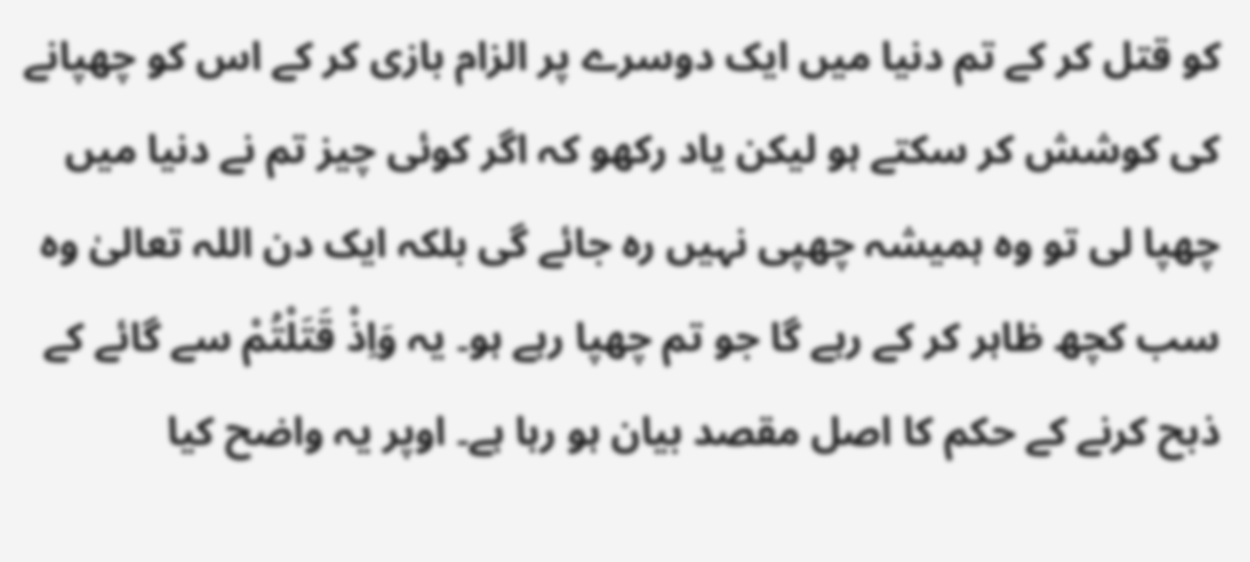کو قتل کر کے تم دنیا میں ایک دوسرے پر الزام بازی کر کے اس کو چھپانے کی کوشش کر سکتے ہو لیکن یاد رکھو کہ اگر کوئی چیز تم نے دنیا میں چھپا لی تو وہ ہمیشہ چھپی نہیں رہ جائے گی بلکہ ایک دن اللہ تعالیٰ وہ سب کچھ ظاہر کر کے رہے گا جو تم چھپا رہے ہو۔ یہ وَاِذْ قَتَلْتُمْ سے گائے کے ذبح کرنے کے حکم کا اصل مقصد بیان ہو رہا ہے۔ اوپر یہ واضح کیا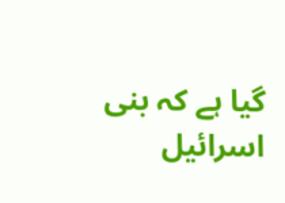گیا ہے کہ بنی اسرائیل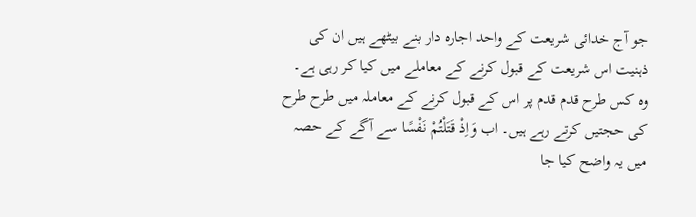جو آج خدائی شریعت کے واحد اجارہ دار بنے بیٹھے ہیں ان کی ذہنیت اس شریعت کے قبول کرنے کے معاملے میں کیا کر رہی ہے۔ وہ کس طرح قدم قدم پر اس کے قبول کرنے کے معاملہ میں طرح طرح کی حجتیں کرتے رہے ہیں۔ اب وَاِذْ قَتَلْتُمْ نَفْسًا سے آگے کے حصہ میں یہ واضح کیا جا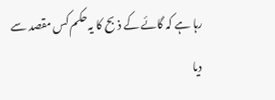رہا ہے کہ گائے کے ذبح کا یہ حکم کس مقصد سے دیا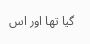گیا تھا اور اس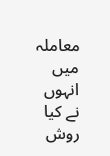معاملہ میں انہوں نے کیا روش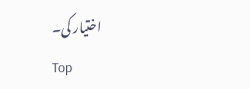اختیار کی۔
Top